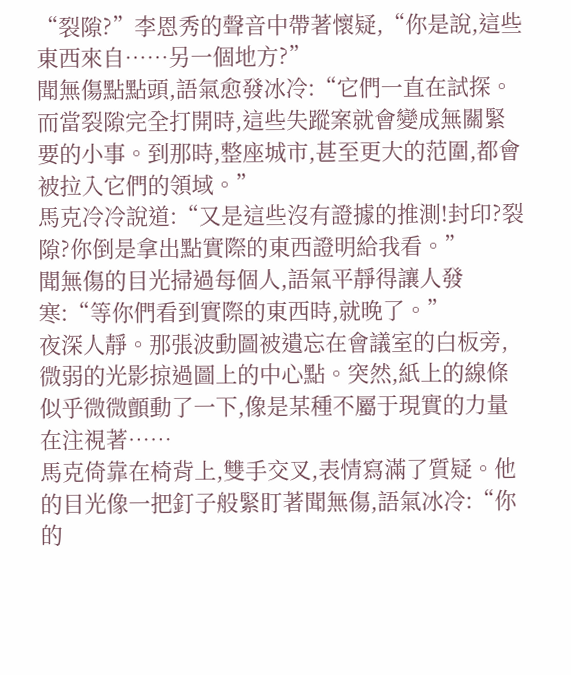“裂隙?”李恩秀的聲音中帶著懷疑,“你是說,這些東西來自……另一個地方?”
聞無傷點點頭,語氣愈發冰冷:“它們一直在試探。而當裂隙完全打開時,這些失蹤案就會變成無關緊要的小事。到那時,整座城市,甚至更大的范圍,都會被拉入它們的領域。”
馬克冷冷說道:“又是這些沒有證據的推測!封印?裂隙?你倒是拿出點實際的東西證明給我看。”
聞無傷的目光掃過每個人,語氣平靜得讓人發寒:“等你們看到實際的東西時,就晚了。”
夜深人靜。那張波動圖被遺忘在會議室的白板旁,微弱的光影掠過圖上的中心點。突然,紙上的線條似乎微微顫動了一下,像是某種不屬于現實的力量在注視著……
馬克倚靠在椅背上,雙手交叉,表情寫滿了質疑。他的目光像一把釘子般緊盯著聞無傷,語氣冰冷:“你的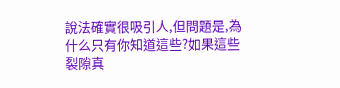說法確實很吸引人,但問題是,為什么只有你知道這些?如果這些裂隙真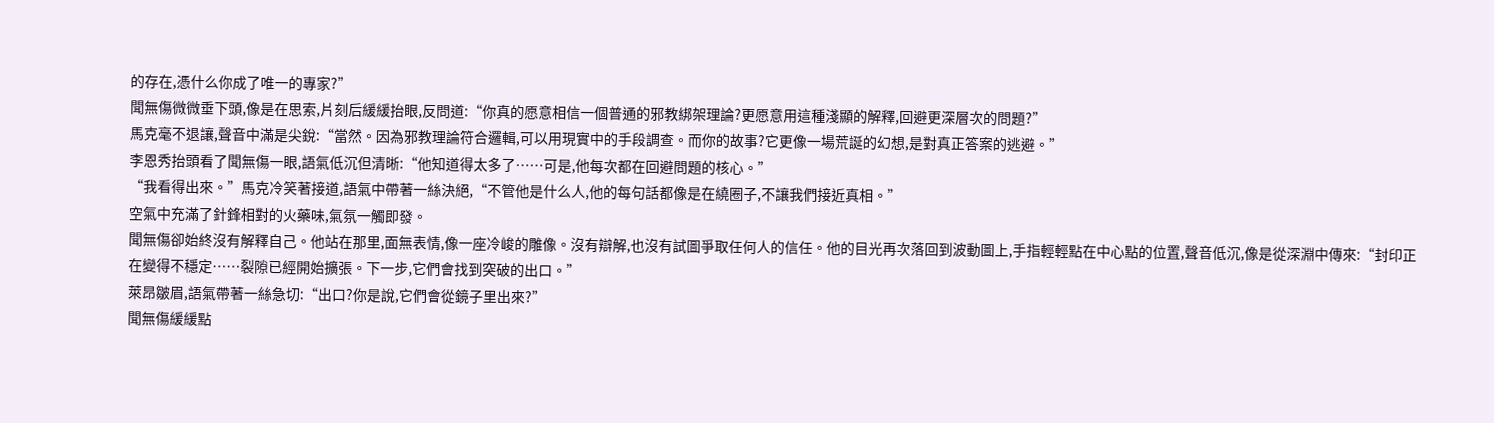的存在,憑什么你成了唯一的專家?”
聞無傷微微垂下頭,像是在思索,片刻后緩緩抬眼,反問道:“你真的愿意相信一個普通的邪教綁架理論?更愿意用這種淺顯的解釋,回避更深層次的問題?”
馬克毫不退讓,聲音中滿是尖銳:“當然。因為邪教理論符合邏輯,可以用現實中的手段調查。而你的故事?它更像一場荒誕的幻想,是對真正答案的逃避。”
李恩秀抬頭看了聞無傷一眼,語氣低沉但清晰:“他知道得太多了……可是,他每次都在回避問題的核心。”
“我看得出來。”馬克冷笑著接道,語氣中帶著一絲決絕,“不管他是什么人,他的每句話都像是在繞圈子,不讓我們接近真相。”
空氣中充滿了針鋒相對的火藥味,氣氛一觸即發。
聞無傷卻始終沒有解釋自己。他站在那里,面無表情,像一座冷峻的雕像。沒有辯解,也沒有試圖爭取任何人的信任。他的目光再次落回到波動圖上,手指輕輕點在中心點的位置,聲音低沉,像是從深淵中傳來:“封印正在變得不穩定……裂隙已經開始擴張。下一步,它們會找到突破的出口。”
萊昂皺眉,語氣帶著一絲急切:“出口?你是說,它們會從鏡子里出來?”
聞無傷緩緩點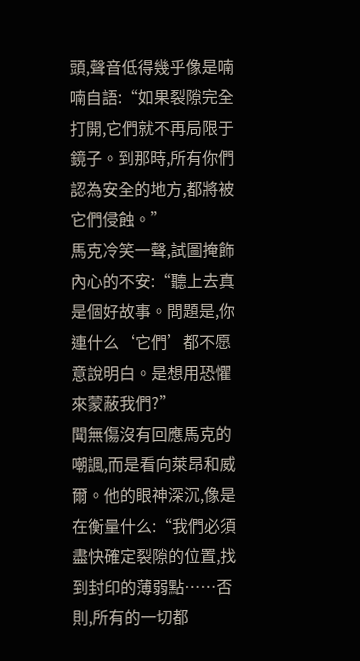頭,聲音低得幾乎像是喃喃自語:“如果裂隙完全打開,它們就不再局限于鏡子。到那時,所有你們認為安全的地方,都將被它們侵蝕。”
馬克冷笑一聲,試圖掩飾內心的不安:“聽上去真是個好故事。問題是,你連什么‘它們’都不愿意說明白。是想用恐懼來蒙蔽我們?”
聞無傷沒有回應馬克的嘲諷,而是看向萊昂和威爾。他的眼神深沉,像是在衡量什么:“我們必須盡快確定裂隙的位置,找到封印的薄弱點……否則,所有的一切都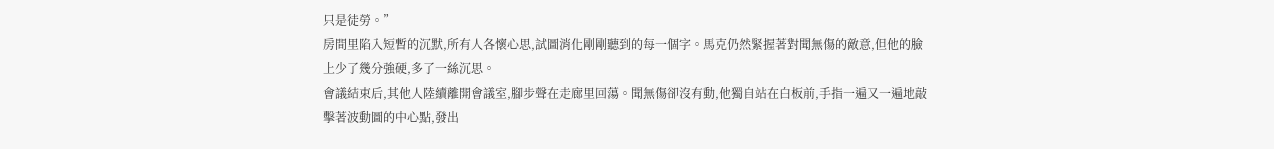只是徒勞。”
房間里陷入短暫的沉默,所有人各懷心思,試圖消化剛剛聽到的每一個字。馬克仍然緊握著對聞無傷的敵意,但他的臉上少了幾分強硬,多了一絲沉思。
會議結束后,其他人陸續離開會議室,腳步聲在走廊里回蕩。聞無傷卻沒有動,他獨自站在白板前,手指一遍又一遍地敲擊著波動圖的中心點,發出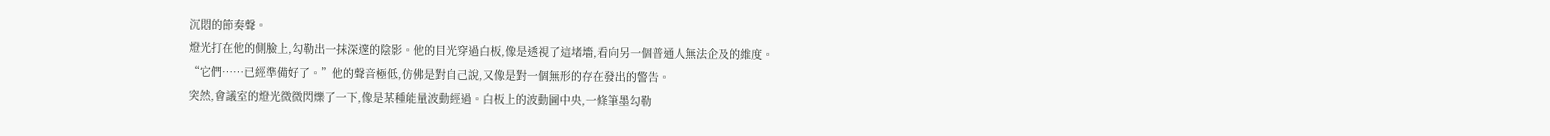沉悶的節奏聲。
燈光打在他的側臉上,勾勒出一抹深邃的陰影。他的目光穿過白板,像是透視了這堵墻,看向另一個普通人無法企及的維度。
“它們……已經準備好了。”他的聲音極低,仿佛是對自己說,又像是對一個無形的存在發出的警告。
突然,會議室的燈光微微閃爍了一下,像是某種能量波動經過。白板上的波動圖中央,一條筆墨勾勒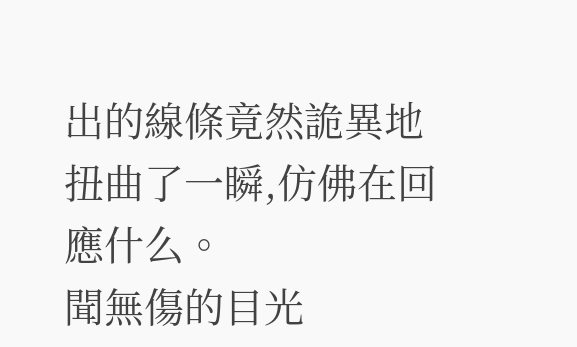出的線條竟然詭異地扭曲了一瞬,仿佛在回應什么。
聞無傷的目光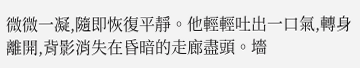微微一凝,隨即恢復平靜。他輕輕吐出一口氣,轉身離開,背影消失在昏暗的走廊盡頭。墻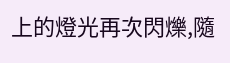上的燈光再次閃爍,隨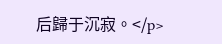后歸于沉寂。</p>